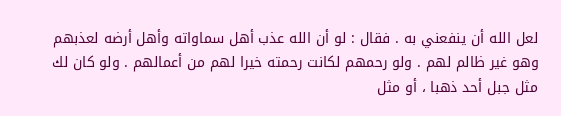لعل الله أن ينفعني به . فقال : لو أن الله عذب أهل سماواته وأهل أرضه لعذبهم
وهو غير ظالم لهم . ولو رحمهم لكانت رحمته خيرا لهم من أعمالهم . ولو كان لك
مثل جبل أحد ذهبا ، أو مثل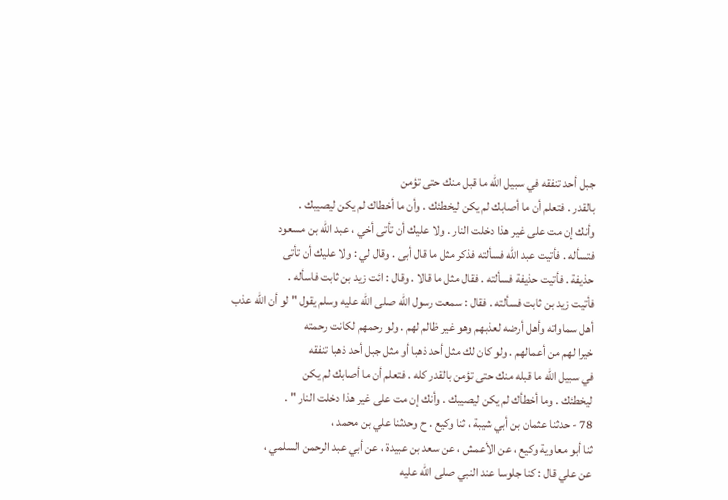جبل أحد تنفقه في سبيل الله ما قبل منك حتى تؤمن
بالقدر . فتعلم أن ما أصابك لم يكن ليخطئك . وأن ما أخطاك لم يكن ليصيبك .
وأنك إن مت على غير هذا دخلت النار . ولا عليك أن تأتى أخي ، عبد الله بن مسعود
فتسأله . فأتيت عبد الله فسألته فذكر مثل ما قال أبى . وقال لي : ولا عليك أن تأتى
حذيفة . فأتيت حذيفة فسألته . فقال مثل ما قالا . وقال : ائت زيد بن ثابت فاسأله .
فأتيت زيد بن ثابت فسألته . فقال : سمعت رسول الله صلى الله عليه وسلم يقول " لو أن الله عذب
أهل سماواته وأهل أرضه لعذبهم وهو غير ظالم لهم . ولو رحمهم لكانت رحمته
خيرا لهم من أعمالهم . ولو كان لك مثل أحد ذهبا أو مثل جبل أحد ذهبا تنفقه
في سبيل الله ما قبله منك حتى تؤمن بالقدر كله . فتعلم أن ما أصابك لم يكن
ليخطئك . وما أخطأك لم يكن ليصيبك . وأنك إن مت على غير هذا دخلت النار " .
78 - حدثنا عثمان بن أبي شيبة ، ثنا وكيع . ح وحدثنا علي بن محمد ،
ثنا أبو معاوية وكيع ، عن الأعمش ، عن سعد بن عبيدة ، عن أبي عبد الرحمن السلمي ،
عن علي قال : كنا جلوسا عند النبي صلى الله عليه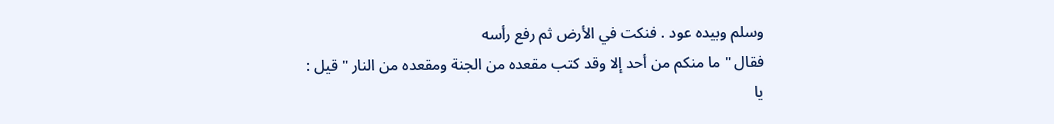وسلم وبيده عود . فنكت في الأرض ثم رفع رأسه
فقال " ما منكم من أحد إلا وقد كتب مقعده من الجنة ومقعده من النار " قيل :
يا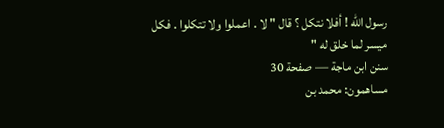رسول الله ! أفلا نتكل ؟ قال " لا . اعملوا ولا تتكلوا . فكل ميسر لما خلق له "
سنن ابن ماجة — صفحة 30
مساهمون: محمد بن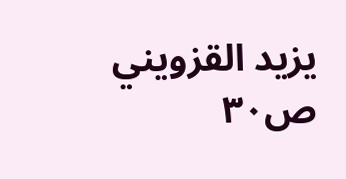يزيد القزويني
ص٣٠